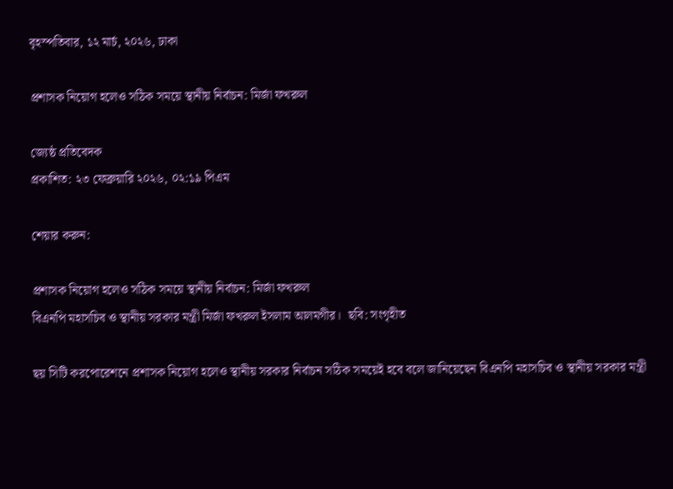বৃহস্পতিবার, ১২ মার্চ, ২০২৬, ঢাকা

প্রশাসক নিয়োগ হলেও সঠিক সময়ে স্থানীয় নির্বাচন: মির্জা ফখরুল

জ্যেষ্ঠ প্রতিবেদক
প্রকাশিত: ২৩ ফেব্রুয়ারি ২০২৬, ০২:১৯ পিএম

শেয়ার করুন:

প্রশাসক নিয়োগ হলেও সঠিক সময়ে স্থানীয় নির্বাচন: মির্জা ফখরুল
বিএনপি মহাসচিব ও স্থানীয় সরকার মন্ত্রী মির্জা ফখরুল ইসলাম আলমগীর।  ছবি: সংগৃহীত

ছয় সিটি করপোরেশনে প্রশাসক নিয়োগ হলেও স্থানীয় সরকার নির্বাচন সঠিক সময়েই হবে বলে জানিয়েছেন বিএনপি মহাসচিব ও স্থানীয় সরকার মন্ত্রী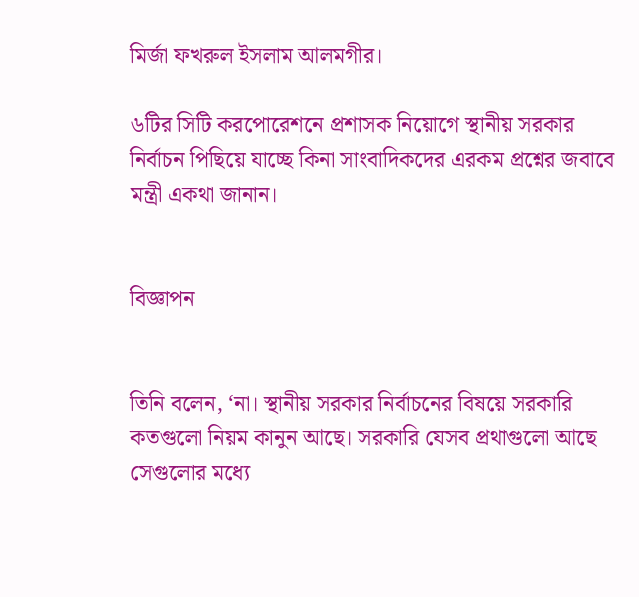মির্জা ফখরুল ইসলাম আলমগীর।

৬টির সিটি করপোরেশনে প্রশাসক নিয়োগে স্থানীয় সরকার নির্বাচন পিছিয়ে যাচ্ছে কিনা সাংবাদিকদের এরকম প্রশ্নের জবাবে মন্ত্রী একথা জানান।


বিজ্ঞাপন


তিনি বলেন, ‘না। স্থানীয় সরকার নির্বাচনের বিষয়ে সরকারি কতগুলো নিয়ম কানুন আছে। সরকারি যেসব প্রথাগুলো আছে সেগুলোর মধ্যে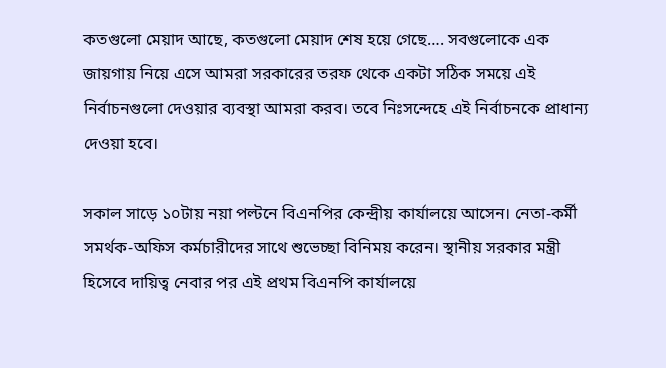কতগুলো মেয়াদ আছে, কতগুলো মেয়াদ শেষ হয়ে গেছে…. সবগুলোকে এক জায়গায় নিয়ে এসে আমরা সরকারের তরফ থেকে একটা সঠিক সময়ে এই নির্বাচনগুলো দেওয়ার ব্যবস্থা আমরা করব। তবে নিঃসন্দেহে এই নির্বাচনকে প্রাধান্য দেওয়া হবে।

সকাল সাড়ে ১০টায় নয়া পল্টনে বিএনপির কেন্দ্রীয় কার্যালয়ে আসেন। নেতা-কর্মী সমর্থক-অফিস কর্মচারীদের সাথে শুভেচ্ছা বিনিময় করেন। স্থানীয় সরকার মন্ত্রী হিসেবে দায়িত্ব নেবার পর এই প্রথম বিএনপি কার্যালয়ে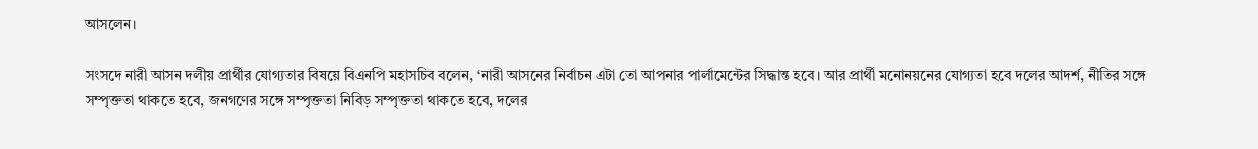আসলেন।

সংসদে নারী আসন দলীয় প্রার্থীর যোগ্যতার বিষয়ে বিএনপি মহাসচিব বলেন, ‘নারী আসনের নির্বাচন এটা তো আপনার পার্লামেন্টের সিদ্ধান্ত হবে। আর প্রার্থী মনোনয়নের যোগ্যতা হবে দলের আদর্শ, নীতির সঙ্গে সম্পৃক্ততা থাকতে হবে, জনগণের সঙ্গে সম্পৃক্ততা নিবিড় সম্পৃক্ততা থাকতে হবে, দলের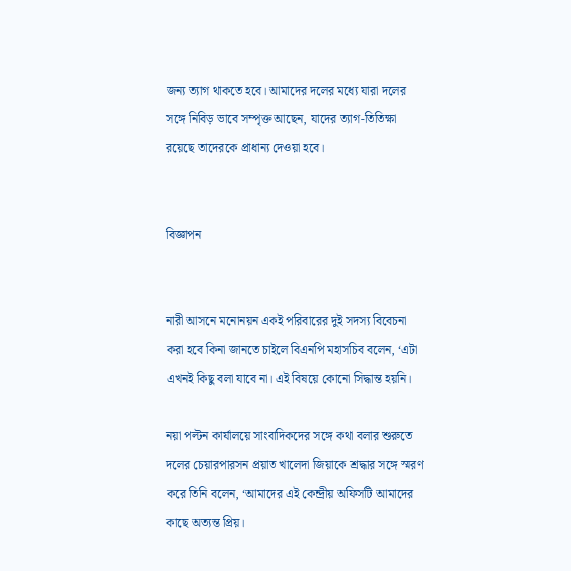জন্য ত্যাগ থাকতে হবে। আমাদের দলের মধ্যে যারা দলের সঙ্গে নিবিড় ভাবে সম্পৃক্ত আছেন, যাদের ত্যাগ-তিতিক্ষা রয়েছে তাদেরকে প্রাধান্য দেওয়া হবে।


বিজ্ঞাপন


নারী আসনে মনোনয়ন একই পরিবারের দুই সদস্য বিবেচনা করা হবে কিনা জানতে চাইলে বিএনপি মহাসচিব বলেন, ‘এটা এখনই কিছু বলা যাবে না। এই বিষয়ে কোনো সিদ্ধান্ত হয়নি।

নয়া পল্টন কার্যালয়ে সাংবাদিকদের সঙ্গে কথা বলার শুরুতে দলের চেয়ারপারসন প্রয়াত খালেদা জিয়াকে শ্রদ্ধার সঙ্গে স্মরণ করে তিনি বলেন, ‘আমাদের এই কেন্দ্রীয় অফিসটি আমাদের কাছে অত্যন্ত প্রিয়।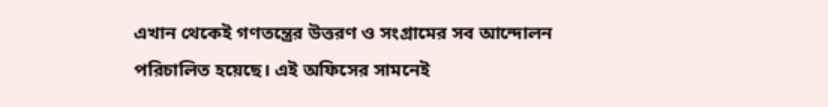এখান থেকেই গণতন্ত্রের উত্তরণ ও সংগ্রামের সব আন্দোলন পরিচালিত হয়েছে। এই অফিসের সামনেই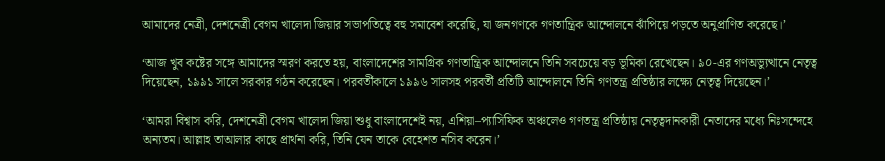আমাদের নেত্রী, দেশনেত্রী বেগম খালেদা জিয়ার সভাপতিত্বে বহু সমাবেশ করেছি, যা জনগণকে গণতান্ত্রিক আন্দোলনে ঝাঁপিয়ে পড়তে অনুপ্রাণিত করেছে।’

‘আজ খুব কষ্টের সঙ্গে আমাদের স্মরণ করতে হয়, বাংলাদেশের সামগ্রিক গণতান্ত্রিক আন্দোলনে তিনি সবচেয়ে বড় ভূমিকা রেখেছেন। ৯০-এর গণঅভ্যুত্থানে নেতৃত্ব দিয়েছেন, ১৯৯১ সালে সরকার গঠন করেছেন। পরবর্তীকালে ১৯৯৬ সালসহ পরবর্তী প্রতিটি আন্দোলনে তিনি গণতন্ত্র প্রতিষ্ঠার লক্ষ্যে নেতৃত্ব দিয়েছেন।’

‘আমরা বিশ্বাস করি, দেশনেত্রী বেগম খালেদা জিয়া শুধু বাংলাদেশেই নয়, এশিয়া–প্যাসিফিক অঞ্চলেও গণতন্ত্র প্রতিষ্ঠায় নেতৃত্বদানকারী নেতাদের মধ্যে নিঃসন্দেহে অন্যতম। আল্লাহ তাআলার কাছে প্রার্থনা করি, তিনি যেন তাকে বেহেশত নসিব করেন।’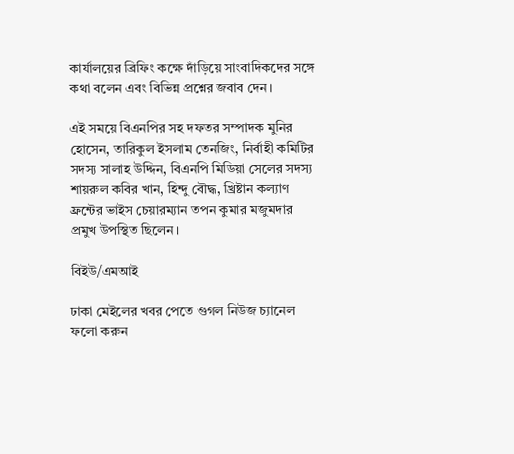কার্যালয়ের ব্রিফিং কক্ষে দাঁড়িয়ে সাংবাদিকদের সঙ্গে কথা বলেন এবং বিভিন্ন প্রশ্নের জবাব দেন।

এই সময়ে বিএনপির সহ দফতর সম্পাদক মুনির হোসেন, তারিকুল ইসলাম তেনজিং, নির্বাহী কমিটির সদস্য সালাহ উদ্দিন, বিএনপি মিডিয়া সেলের সদস্য শায়রুল কবির খান, হিন্দু বৌদ্ধ, খ্রিষ্টান কল্যাণ ফ্রন্টের ভাইস চেয়ারম্যান তপন কুমার মজুমদার প্রমুখ উপস্থিত ছিলেন।

বিইউ/এমআই

ঢাকা মেইলের খবর পেতে গুগল নিউজ চ্যানেল ফলো করুন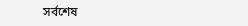সর্বশেষ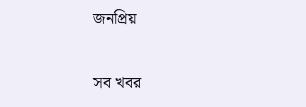জনপ্রিয়

সব খবর